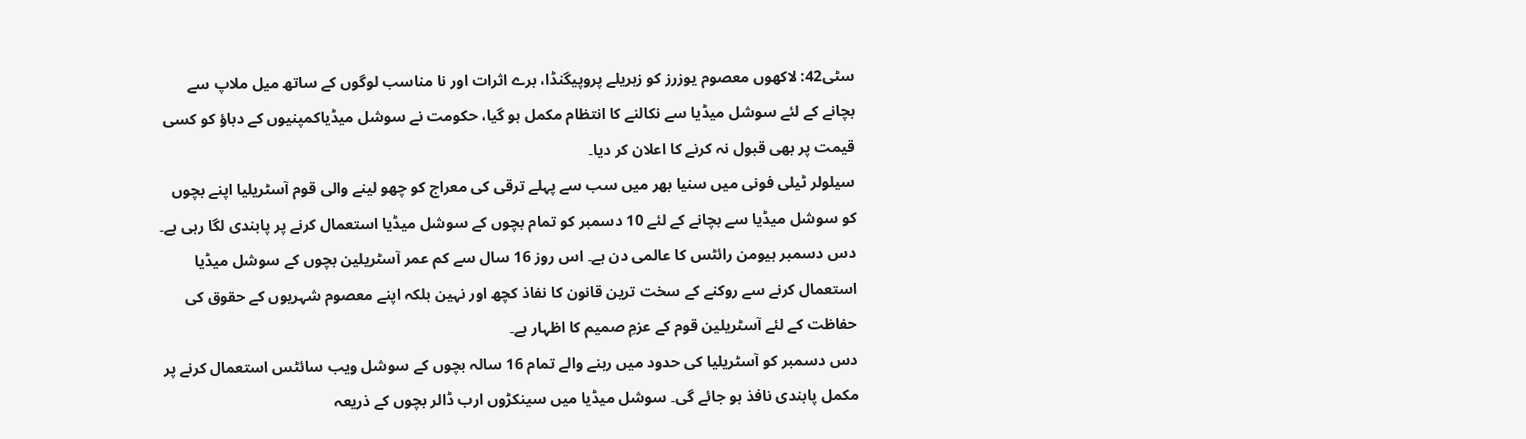سٹی42: لاکھوں معصوم یوزرز کو زہریلے پروپیگنڈا، برے اثرات اور نا مناسب لوگوں کے ساتھ میل ملاپ سے بچانے کے لئے سوشل میڈیا سے نکالنے کا انتظام مکمل ہو گیا، حکومت نے سوشل میڈیاکمپنیوں کے دباؤ کو کسی قیمت پر بھی قبول نہ کرنے کا اعلان کر دیا۔
سیلولر ٹیلی فونی میں سنیا بھر میں سب سے پہلے ترقی کی معراج کو چھو لینے والی قوم آسٹریلیا اپنے بچوں کو سوشل میڈیا سے بچانے کے لئے 10 دسمبر کو تمام بچوں کے سوشل میڈیا استعمال کرنے پر پابندی لگا رہی ہے۔ دس دسمبر ہیومن رائٹس کا عالمی دن ہے۔ اس روز 16 سال سے کم عمر آسٹریلین بچوں کے سوشل میڈیا استعمال کرنے سے روکنے کے سخت ترین قانون کا نفاذ کچھ اور نہین بلکہ اپنے معصوم شہریوں کے حقوق کی حفاظت کے لئے آسٹریلین قوم کے عزمِ صمیم کا اظہار ہے۔
دس دسمبر کو آسٹریلیا کی حدود میں رہنے والے تمام 16 سالہ بچوں کے سوشل ویب سائٹس استعمال کرنے پر مکمل پابندی نافذ ہو جائے گی۔ سوشل میڈیا میں سینکڑوں ارب ڈالر بچوں کے ذریعہ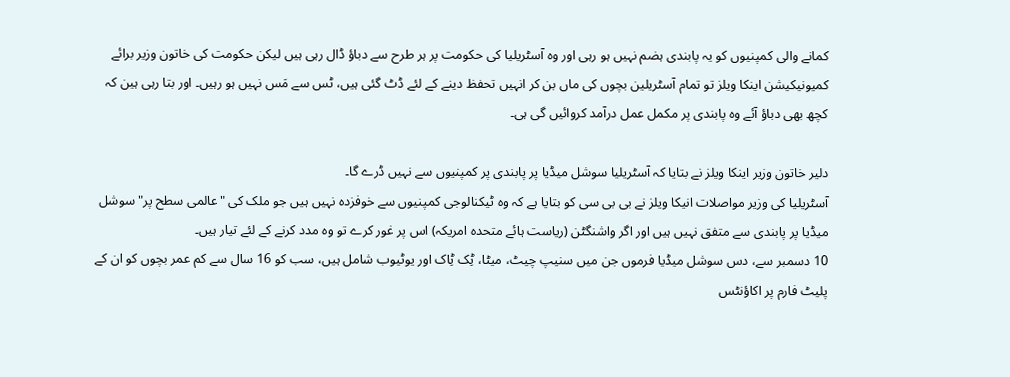کمانے والی کمپنیوں کو یہ پابندی ہضم نہیں ہو رہی اور وہ آسٹریلیا کی حکومت پر ہر طرح سے دباؤ ڈال رہی ہیں لیکن حکومت کی خاتون وزیر برائے کمیونیکیشن اینکا ویلز تو تمام آسٹریلین بچوں کی ماں بن کر انہیں تحفظ دینے کے لئے ڈٹ گئی ہیں، ٹس سے مَس نہیں ہو رہیں۔ اور بتا رہی ہین کہ کچھ بھی دباؤ آئے وہ پابندی پر مکمل عمل درآمد کروائیں گی ہی۔

دلیر خاتون وزیر اینکا ویلز نے بتایا کہ آسٹریلیا سوشل میڈیا پر پابندی پر کمپنیوں سے نہیں ڈرے گا۔
آسٹریلیا کی وزیر مواصلات انیکا ویلز نے بی بی سی کو بتایا ہے کہ وہ ٹیکنالوجی کمپنیوں سے خوفزدہ نہیں ہیں جو ملک کی "عالمی سطح پر" سوشل میڈیا پر پابندی سے متفق نہیں ہیں اور اگر واشنگٹن (ریاست ہائے متحدہ امریکہ) اس پر غور کرے تو وہ مدد کرنے کے لئے تیار ہیں۔
10 دسمبر سے، دس سوشل میڈیا فرموں جن میں سنیپ چیٹ، میٹا، ٹِک ٹِاک اور یوٹیوب شامل ہیں، سب کو 16 سال سے کم عمر بچوں کو ان کے پلیٹ فارم پر اکاؤنٹس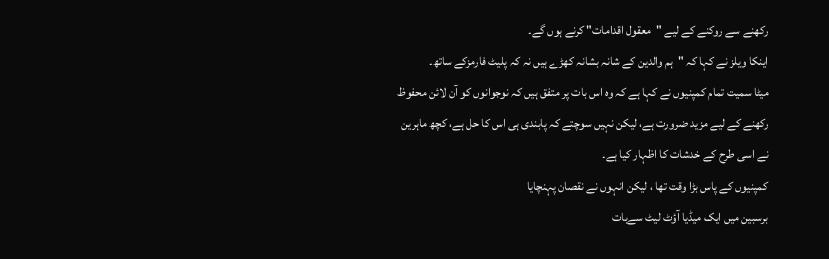رکھنے سے روکنے کے لیے "معقول اقدامات" کرنے ہوں گے۔
اینکا ویلز نے کہا کہ "ہم والدین کے شانہ بشانہ کھڑے ہیں نہ کہ پلیٹ فارمزکے ساتھ۔
میٹا سمیت تمام کمپنیوں نے کہا ہے کہ وہ اس بات پر متفق ہیں کہ نوجوانوں کو آن لائن محفوظ رکھنے کے لیے مزید ضرورت ہے، لیکن نہیں سوچتے کہ پابندی ہی اس کا حل ہے، کچھ ماہرین نے اسی طرح کے خدشات کا اظہار کیا ہے۔
کمپنیوں کے پاس بڑا وقت تھا ، لیکن انہوں نے نقصان پہنچایا
برسبین میں ایک میڈیا آؤٹ لیٹ سےبات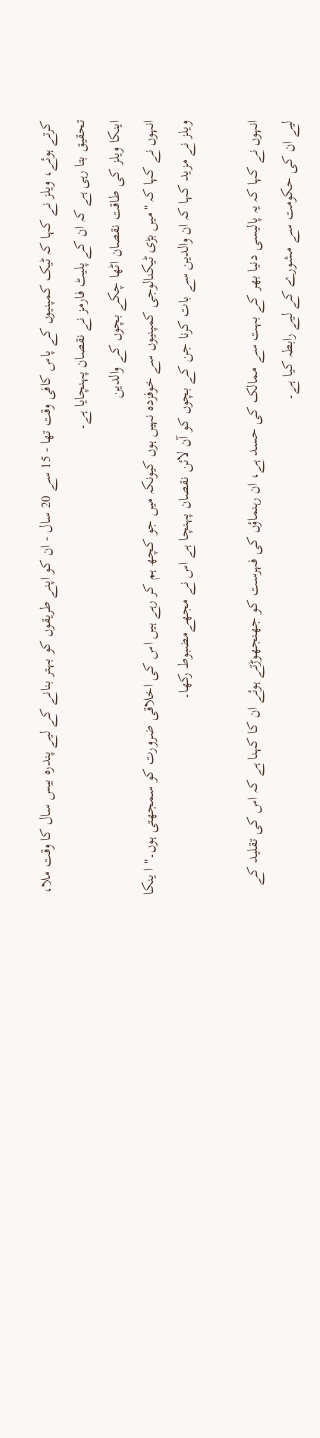کرتے ہوئے، ویلز نے کہا کہ ٹیک کمپنیوں کے پاس کافی وقت تھا - 15 سے 20 سال - ان کو اپنے طریقوں کو بہتر بنانے کے لیے پندرہ بیس سال کا وقت ملا، تحقیق بتا رہی ہے کہ ان کے پلیٹ فارمز نے نقصان پہنچایا ہے۔
اینکا ویلز کی طاقت نقصان اٹھا چکے بچوں کے والدین
انہوں نے کہا کہ "میں بڑی ٹیکنالوجی کمپنیوں سے خوفزدہ نہیں ہوں کیونکہ میں جو کچھ ہم کر رہے ہیں اس کی اخلاقی ضرورت کو سمجھتی ہوں۔" ا ینکا ویلز نے مزید کہا کہ ان والدین سے بات کرنا جن کے بچوں کو آن لائن نقصان پہنچا ہے اس نے مجھےمضبوط رکھا۔

انہوں نے کہا کہ یہ پالیسی دنیا بھر کے بہت سے ممالک کی حسد ہے، ان رہنماؤں کی فہرست کو جھنجھوڑتے ہوئے ان کا کہنا ہے کہ اس کی تقلید کے لیے ان کی حکومت سے مشورے کے لیے رابطہ کیا ہے۔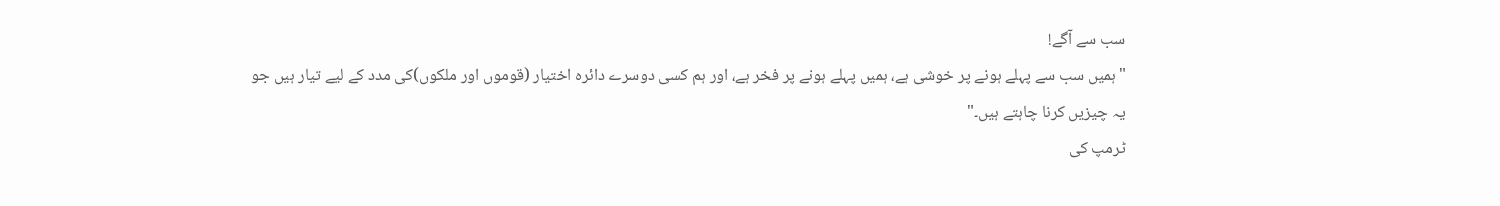سب سے آگے!
"ہمیں سب سے پہلے ہونے پر خوشی ہے، ہمیں پہلے ہونے پر فخر ہے، اور ہم کسی دوسرے دائرہ اختیار (قوموں اور ملکوں)کی مدد کے لیے تیار ہیں جو یہ چیزیں کرنا چاہتے ہیں۔"
ٹرمپ کی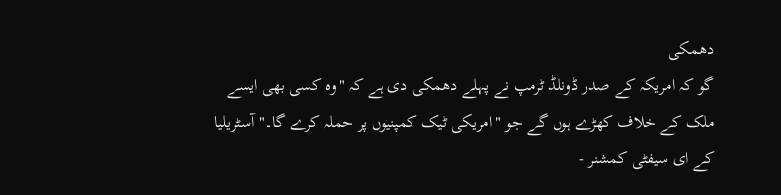دھمکی
گو کہ امریکہ کے صدر ڈونلڈ ٹرمپ نے پہلے دھمکی دی ہے کہ "وہ کسی بھی ایسے ملک کے خلاف کھڑے ہوں گے جو "امریکی ٹیک کمپنیوں پر حملہ کرے گا۔" آسٹریلیا کے ای سیفٹی کمشنر -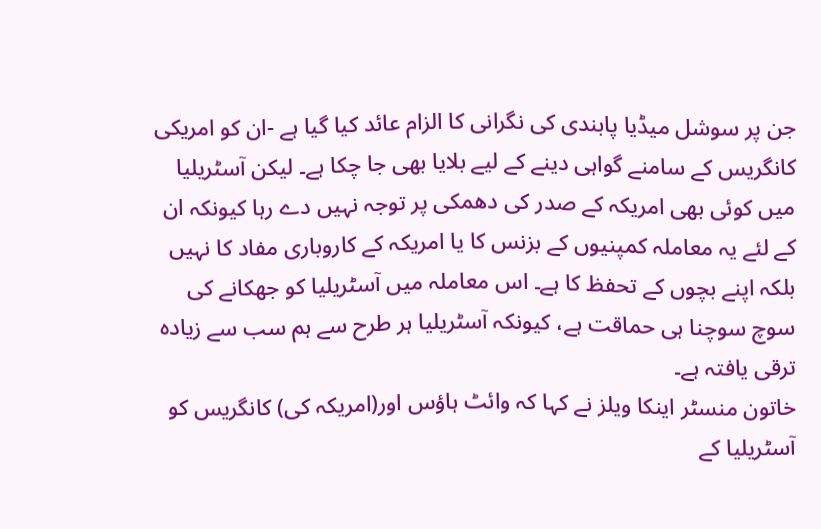جن پر سوشل میڈیا پابندی کی نگرانی کا الزام عائد کیا گیا ہے -ان کو امریکی کانگریس کے سامنے گواہی دینے کے لیے بلایا بھی جا چکا ہے۔ لیکن آسٹریلیا میں کوئی بھی امریکہ کے صدر کی دھمکی پر توجہ نہیں دے رہا کیونکہ ان کے لئے یہ معاملہ کمپنیوں کے بزنس کا یا امریکہ کے کاروباری مفاد کا نہیں بلکہ اپنے بچوں کے تحفظ کا ہے۔ اس معاملہ میں آسٹریلیا کو جھکانے کی سوچ سوچنا ہی حماقت ہے، کیونکہ آسٹریلیا ہر طرح سے ہم سب سے زیادہ ترقی یافتہ ہے۔
خاتون منسٹر اینکا ویلز نے کہا کہ وائٹ ہاؤس اور(امریکہ کی) کانگریس کو آسٹریلیا کے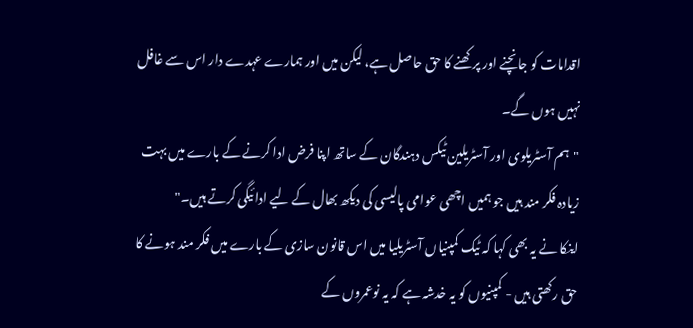اقدامات کو جانچنے اور پرکھنے کا حق حاصل ہے، لیکن میں اور ہمارے عہدے دار اس سے غافل نہیں ہوں گے۔
"ہم آسٹریلوی اور آسٹریلین ٹیکس دہندگان کے ساتھ اپنا فرض ادا کرنے کے بارے میں بہت زیادہ فکر مند ہیں جو ہمیں اچھی عوامی پالیسی کی دیکھ بھال کے لیے ادائیگی کرتے ہیں۔"
اینکا نے یہ بھی کہا کہ ٹیک کمپنیاں آسٹریلیا میں اس قانون سازی کے بارے میں فکر مند ہونے کا حق رکھتی ہیں - کمپنیوں کو یہ خدشہ ہے کہ یہ نوعمروں کے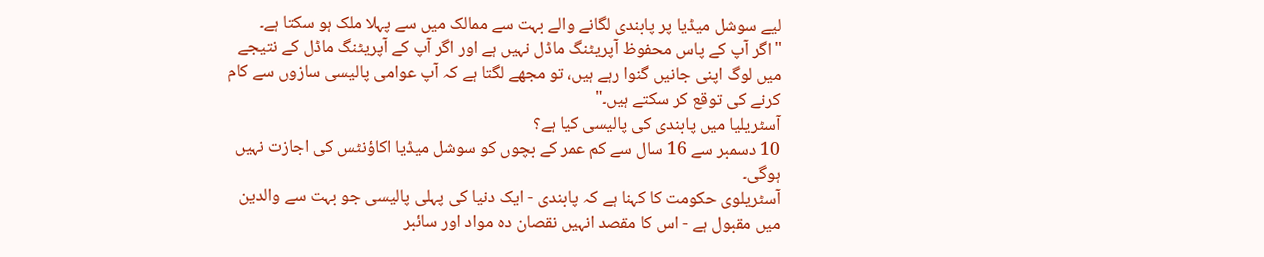لیے سوشل میڈیا پر پابندی لگانے والے بہت سے ممالک میں سے پہلا ملک ہو سکتا ہے۔
"اگر آپ کے پاس محفوظ آپریٹنگ ماڈل نہیں ہے اور اگر آپ کے آپریٹنگ ماڈل کے نتیجے میں لوگ اپنی جانیں گنوا رہے ہیں، تو مجھے لگتا ہے کہ آپ عوامی پالیسی سازوں سے کام کرنے کی توقع کر سکتے ہیں۔"
آسٹریلیا میں پابندی کی پالیسی کیا ہے؟
10 دسمبر سے 16 سال سے کم عمر کے بچوں کو سوشل میڈیا اکاؤنٹس کی اجازت نہیں ہوگی۔
آسٹریلوی حکومت کا کہنا ہے کہ پابندی - ایک دنیا کی پہلی پالیسی جو بہت سے والدین میں مقبول ہے - اس کا مقصد انہیں نقصان دہ مواد اور سائبر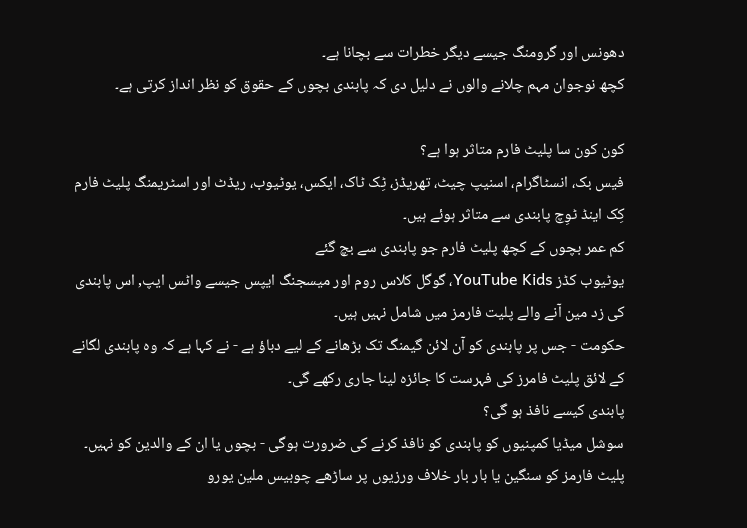دھونس اور گرومنگ جیسے دیگر خطرات سے بچانا ہے۔
کچھ نوجوان مہم چلانے والوں نے دلیل دی کہ پابندی بچوں کے حقوق کو نظر انداز کرتی ہے۔

کون کون سا پلیٹ فارم متاثر ہوا ہے؟
فیس بک، انسٹاگرام، اسنیپ چیٹ، تھریڈز، ٹِک ٹاک، ایکس، یوٹیوب، ریڈٹ اور اسٹریمنگ پلیٹ فارم کِک اینڈ ٹوِچ پابندی سے متاثر ہوئے ہیں۔
کم عمر بچوں کے کچھ پلیٹ فارم جو پابندی سے بچ گئے
یوٹیوب کڈز YouTube Kids، گوگل کلاس روم اور میسجنگ ایپس جیسے واٹس ایپ, اس پابندی کی زد مین آنے والے پلیت فارمز میں شامل نہیں ہیں۔
حکومت - جس پر پابندی کو آن لائن گیمنگ تک بڑھانے کے لیے دباؤ ہے - نے کہا ہے کہ وہ پابندی لگانے کے لائق پلیٹ فامرز کی فہرست کا جائزہ لینا جاری رکھے گی۔
پابندی کیسے نافذ ہو گی؟
سوشل میڈیا کمپنیوں کو پابندی کو نافذ کرنے کی ضرورت ہوگی - بچوں یا ان کے والدین کو نہیں۔
پلیٹ فارمز کو سنگین یا بار بار خلاف ورزیوں پر ساڑھے چوبیس ملین یورو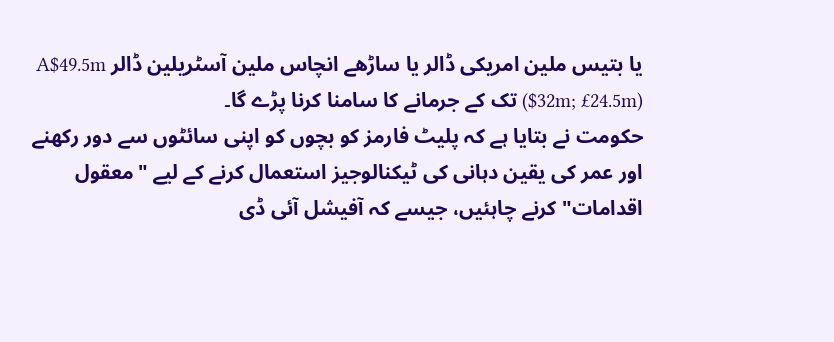یا بتیس ملین امریکی ڈالر یا ساڑھے انچاس ملین آسٹریلین ڈالر A$49.5m ($32m; £24.5m) تک کے جرمانے کا سامنا کرنا پڑے گا۔
حکومت نے بتایا ہے کہ پلیٹ فارمز کو بچوں کو اپنی سائٹوں سے دور رکھنے اور عمر کی یقین دہانی کی ٹیکنالوجیز استعمال کرنے کے لیے "معقول اقدامات" کرنے چاہئیں، جیسے کہ آفیشل آئی ڈی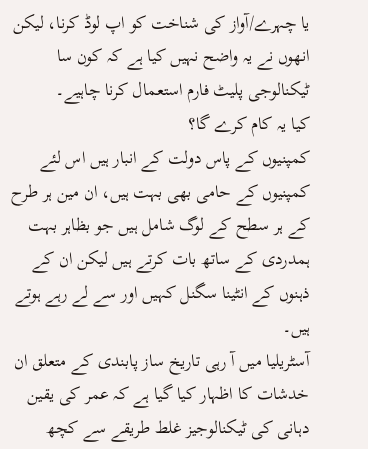یا چہرے/آواز کی شناخت کو اپ لوڈ کرنا، لیکن انھوں نے یہ واضح نہیں کیا ہے کہ کون سا ٹیکنالوجی پلیٹ فارم استعمال کرنا چاہیے۔
کیا یہ کام کرے گا؟
کمپنیوں کے پاس دولت کے انبار ہیں اس لئے کمپنیوں کے حامی بھی بہت ہیں، ان مین ہر طرح کے ہر سطح کے لوگ شامل ہیں جو بظاہر بہت ہمدردی کے ساتھ بات کرتے ہیں لیکن ان کے ذہنوں کے انٹینا سگنل کہیں اور سے لے رہے ہوتے ہیں۔
آسٹریلیا میں آ رہی تاریخ ساز پابندی کے متعلق ان خدشات کا اظہار کیا گیا ہے کہ عمر کی یقین دہانی کی ٹیکنالوجیز غلط طریقے سے کچھ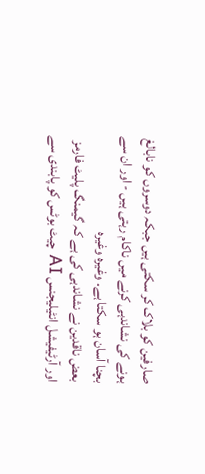صارفین کو بلاک کر سکتی ہیں جبکہ دوسروں کو نابالغ ہونے کی نشاندہی کرنے میں ناکام رہتی ہیں - اور ان سے بچنا آسان ہو سکتا ہے۔ وغیرہ وغیرہ
بعض ناقدین نے نشاندہی کی ہے کہ گیمنگ پلیٹ فارمز اور آرٹیفیشل انٹیلیجنس AI چیٹ بوٹس کو پابندی سے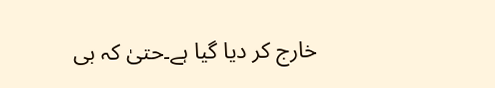خارج کر دیا گیا ہے۔حتیٰ کہ بی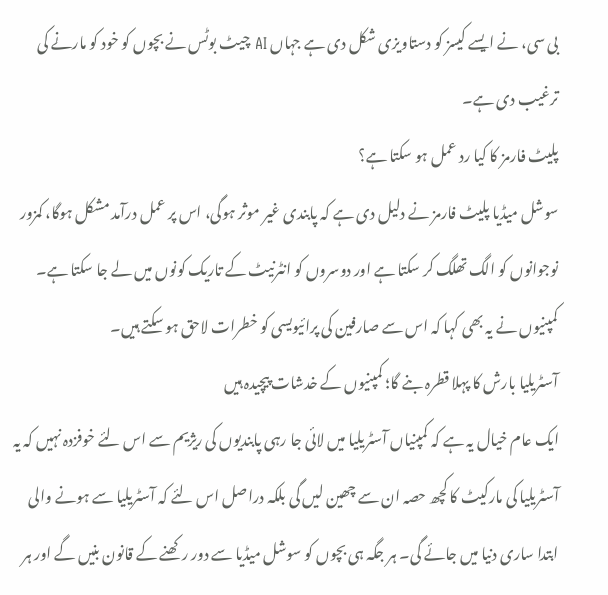بی سی، نے ایسے کیسز کو دستاویزی شکل دی ہے جہاں AI چیٹ بوٹس نے بچوں کو خود کو مارنے کی ترغیب دی ہے۔
پلیٹ فارمز کا کیا رد عمل ہو سکتا ہے؟
سوشل میڈیا پلیٹ فارمز نے دلیل دی ہے کہ پابندی غیر موثر ہوگی، اس پر عمل درآمد مشکل ہوگا، کمزور نوجوانوں کو الگ تھلگ کر سکتا ہے اور دوسروں کو انٹرنیٹ کے تاریک کونوں میں لے جا سکتا ہے۔
کمپنیوں نے یہ بھی کہا کہ اس سے صارفین کی پرائیویسی کو خطرات لاحق ہو سکتے ہیں۔
آسٹریلیا بارش کا پہلا قطرہ بنے گا؛ کمپنیوں کے خدشات پیچیدہ ہیں
ایک عام خیال یہ ہے کہ کمپنیاں آسٹریلیا میں لائی جا رہی پابندیوں کی ریژیم سے اس لئے خوفزدہ نہیں کہ یہ آسٹریلیا کی مارکیٹ کا کچھ حصہ ان سے چھین لیں گی بلکہ دراصل اس لئے کہ آسٹریلیا سے ہونے والی ابتدا ساری دنیا میں جائے گی۔ ہر جگہ ہی بچوں کو سوشل میڈیا سے دور رکھنے کے قانون بنیں گے اور ہر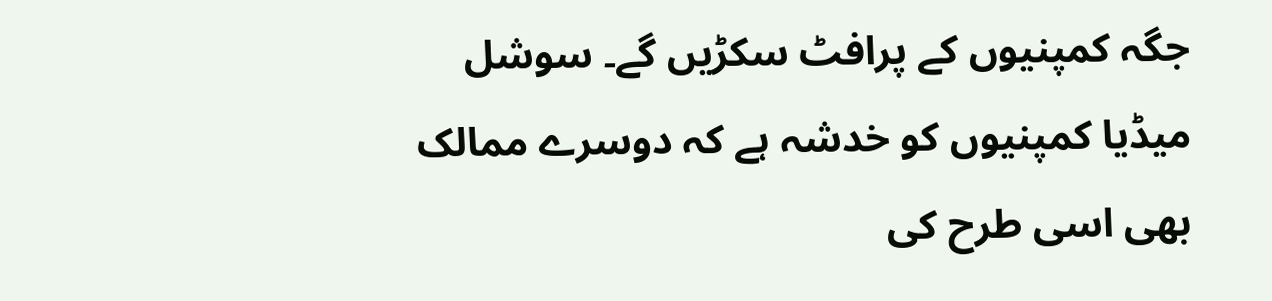جگہ کمپنیوں کے پرافٹ سکڑیں گے۔ سوشل میڈیا کمپنیوں کو خدشہ ہے کہ دوسرے ممالک بھی اسی طرح کی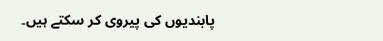پابندیوں کی پیروی کر سکتے ہیں۔